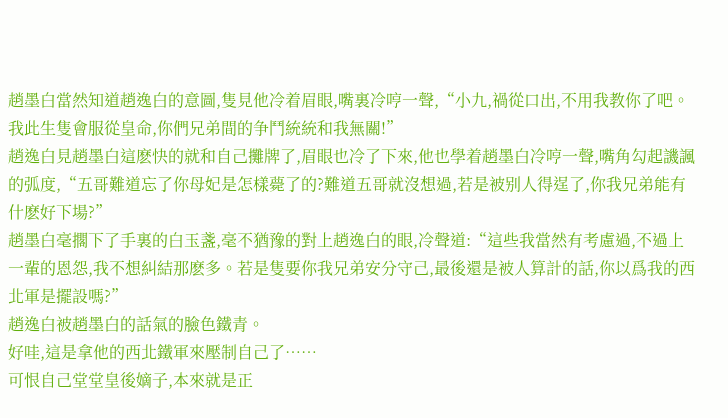趙墨白當然知道趙逸白的意圖,隻見他冷着眉眼,嘴裏冷哼一聲,“小九,禍從口出,不用我教你了吧。我此生隻會服從皇命,你們兄弟間的争鬥統統和我無關!”
趙逸白見趙墨白這麽快的就和自己攤牌了,眉眼也冷了下來,他也學着趙墨白冷哼一聲,嘴角勾起譏諷的弧度,“五哥難道忘了你母妃是怎樣薨了的?難道五哥就沒想過,若是被别人得逞了,你我兄弟能有什麽好下場?”
趙墨白毫擱下了手裏的白玉盞,毫不猶豫的對上趙逸白的眼,冷聲道:“這些我當然有考慮過,不過上一輩的恩怨,我不想糾結那麽多。若是隻要你我兄弟安分守己,最後還是被人算計的話,你以爲我的西北軍是擺設嗎?”
趙逸白被趙墨白的話氣的臉色鐵青。
好哇,這是拿他的西北鐵軍來壓制自己了……
可恨自己堂堂皇後嫡子,本來就是正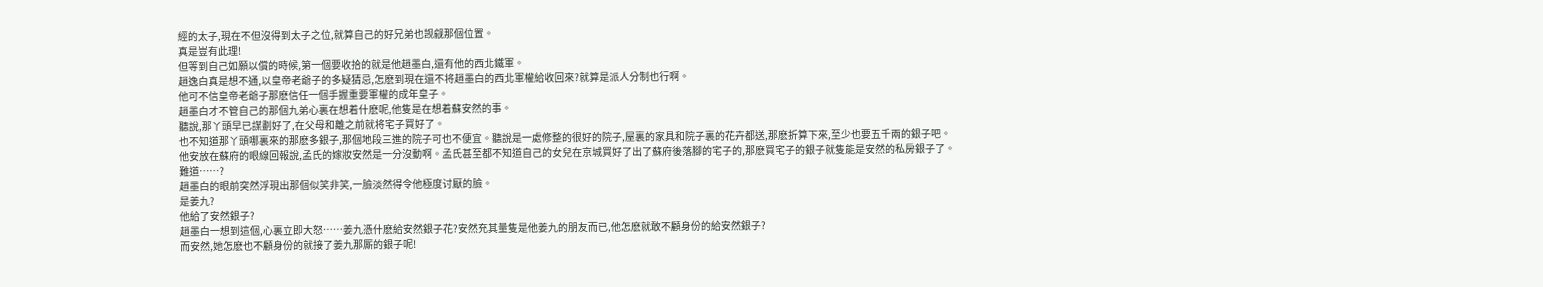經的太子,現在不但沒得到太子之位,就算自己的好兄弟也觊觎那個位置。
真是豈有此理!
但等到自己如願以償的時候,第一個要收拾的就是他趙墨白,還有他的西北鐵軍。
趙逸白真是想不通,以皇帝老爺子的多疑猜忌,怎麽到現在還不将趙墨白的西北軍權給收回來?就算是派人分制也行啊。
他可不信皇帝老爺子那麽信任一個手握重要軍權的成年皇子。
趙墨白才不管自己的那個九弟心裏在想着什麽呢,他隻是在想着蘇安然的事。
聽說,那丫頭早已謀劃好了,在父母和離之前就将宅子買好了。
也不知道那丫頭哪裏來的那麽多銀子,那個地段三進的院子可也不便宜。聽說是一處修整的很好的院子,屋裏的家具和院子裏的花卉都送,那麽折算下來,至少也要五千兩的銀子吧。
他安放在蘇府的眼線回報說,孟氏的嫁妝安然是一分沒動啊。孟氏甚至都不知道自己的女兒在京城買好了出了蘇府後落腳的宅子的,那麽買宅子的銀子就隻能是安然的私房銀子了。
難道……?
趙墨白的眼前突然浮現出那個似笑非笑,一臉淡然得令他極度讨厭的臉。
是姜九?
他給了安然銀子?
趙墨白一想到這個,心裏立即大怒……姜九憑什麽給安然銀子花?安然充其量隻是他姜九的朋友而已,他怎麽就敢不顧身份的給安然銀子?
而安然,她怎麽也不顧身份的就接了姜九那厮的銀子呢!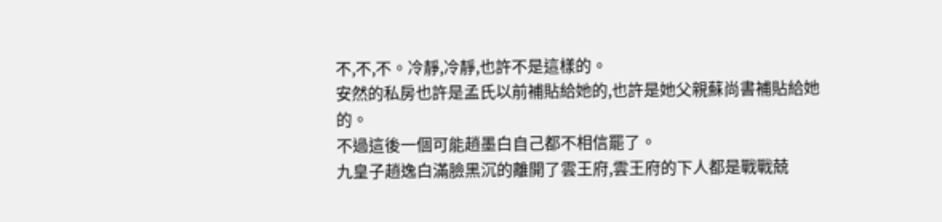不,不,不。冷靜,冷靜,也許不是這樣的。
安然的私房也許是孟氏以前補貼給她的,也許是她父親蘇尚書補貼給她的。
不過這後一個可能趙墨白自己都不相信罷了。
九皇子趙逸白滿臉黑沉的離開了雲王府,雲王府的下人都是戰戰兢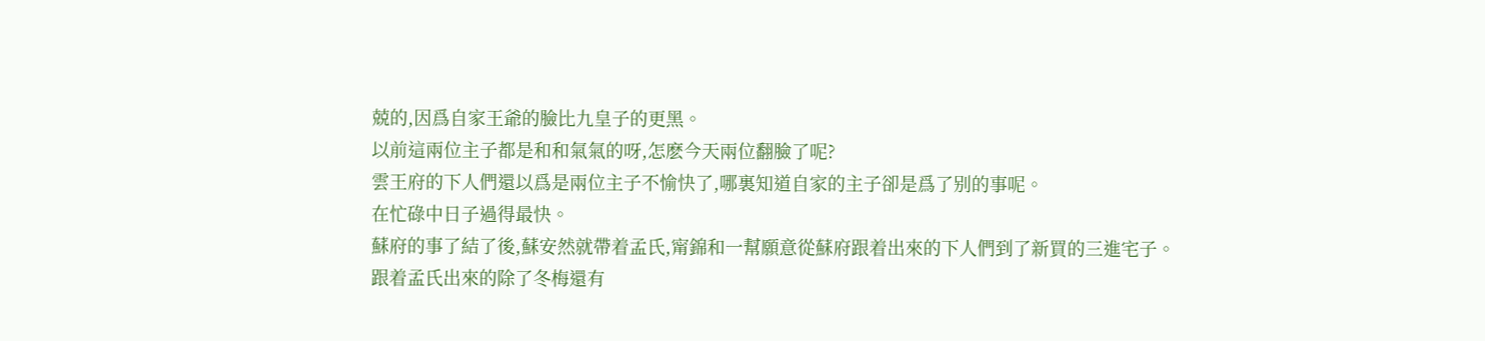兢的,因爲自家王爺的臉比九皇子的更黑。
以前這兩位主子都是和和氣氣的呀,怎麽今天兩位翻臉了呢?
雲王府的下人們還以爲是兩位主子不愉快了,哪裏知道自家的主子卻是爲了别的事呢。
在忙碌中日子過得最快。
蘇府的事了結了後,蘇安然就帶着孟氏,甯錦和一幫願意從蘇府跟着出來的下人們到了新買的三進宅子。
跟着孟氏出來的除了冬梅還有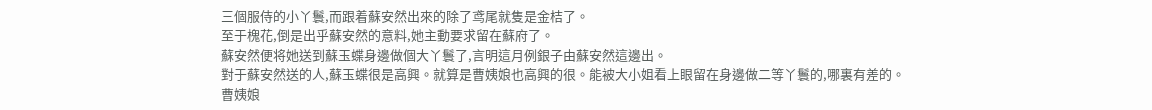三個服侍的小丫鬟,而跟着蘇安然出來的除了鸢尾就隻是金桔了。
至于槐花,倒是出乎蘇安然的意料,她主動要求留在蘇府了。
蘇安然便将她送到蘇玉蝶身邊做個大丫鬟了,言明這月例銀子由蘇安然這邊出。
對于蘇安然送的人,蘇玉蝶很是高興。就算是曹姨娘也高興的很。能被大小姐看上眼留在身邊做二等丫鬟的,哪裏有差的。
曹姨娘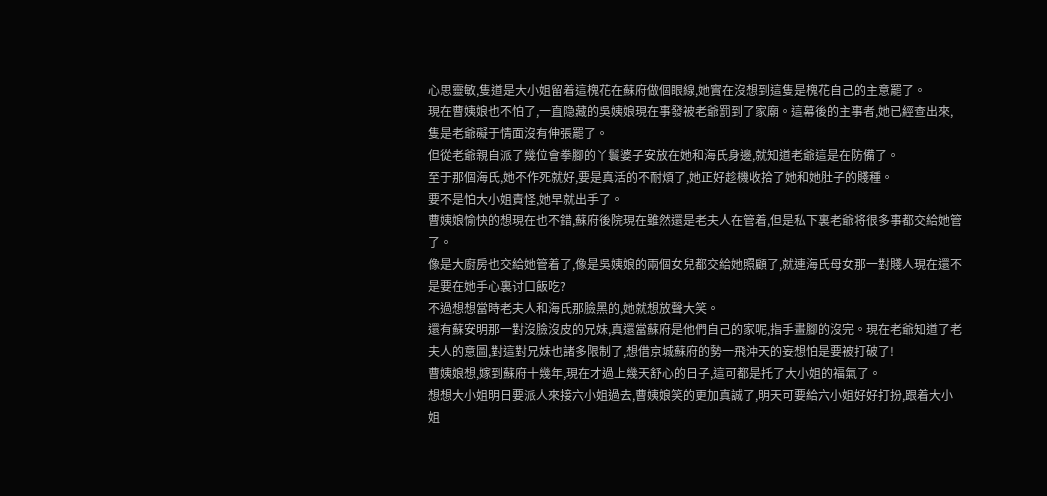心思靈敏,隻道是大小姐留着這槐花在蘇府做個眼線,她實在沒想到這隻是槐花自己的主意罷了。
現在曹姨娘也不怕了,一直隐藏的吳姨娘現在事發被老爺罰到了家廟。這幕後的主事者,她已經查出來,隻是老爺礙于情面沒有伸張罷了。
但從老爺親自派了幾位會拳腳的丫鬟婆子安放在她和海氏身邊,就知道老爺這是在防備了。
至于那個海氏,她不作死就好,要是真活的不耐煩了,她正好趁機收拾了她和她肚子的賤種。
要不是怕大小姐責怪,她早就出手了。
曹姨娘愉快的想現在也不錯,蘇府後院現在雖然還是老夫人在管着,但是私下裏老爺将很多事都交給她管了。
像是大廚房也交給她管着了,像是吳姨娘的兩個女兒都交給她照顧了,就連海氏母女那一對賤人現在還不是要在她手心裏讨口飯吃?
不過想想當時老夫人和海氏那臉黑的,她就想放聲大笑。
還有蘇安明那一對沒臉沒皮的兄妹,真還當蘇府是他們自己的家呢,指手畫腳的沒完。現在老爺知道了老夫人的意圖,對這對兄妹也諸多限制了,想借京城蘇府的勢一飛沖天的妄想怕是要被打破了!
曹姨娘想,嫁到蘇府十幾年,現在才過上幾天舒心的日子,這可都是托了大小姐的福氣了。
想想大小姐明日要派人來接六小姐過去,曹姨娘笑的更加真誠了,明天可要給六小姐好好打扮,跟着大小姐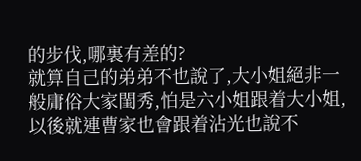的步伐,哪裏有差的?
就算自己的弟弟不也說了,大小姐絕非一般庸俗大家閨秀,怕是六小姐跟着大小姐,以後就連曹家也會跟着沾光也說不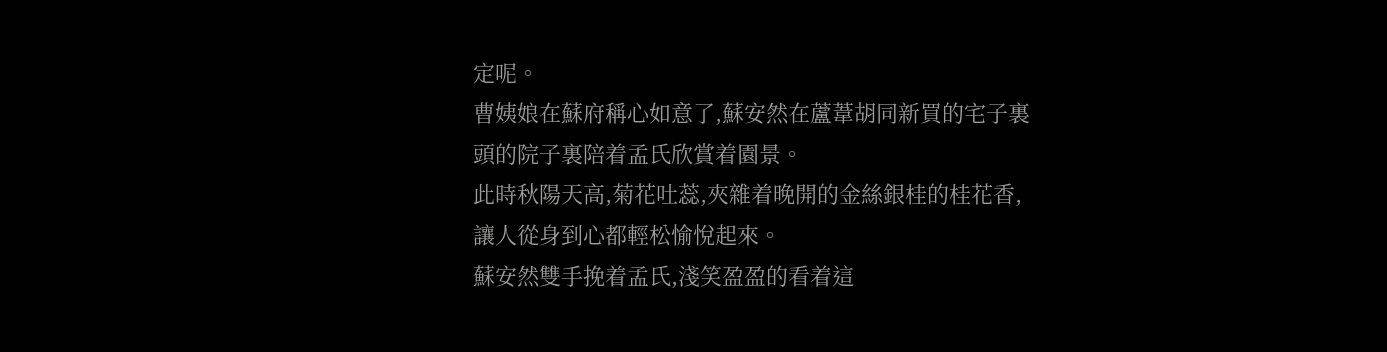定呢。
曹姨娘在蘇府稱心如意了,蘇安然在蘆葦胡同新買的宅子裏頭的院子裏陪着孟氏欣賞着園景。
此時秋陽天高,菊花吐蕊,夾雜着晚開的金絲銀桂的桂花香,讓人從身到心都輕松愉悅起來。
蘇安然雙手挽着孟氏,淺笑盈盈的看着這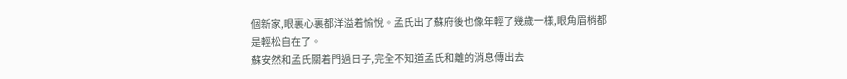個新家,眼裏心裏都洋溢着愉悅。孟氏出了蘇府後也像年輕了幾歲一樣,眼角眉梢都是輕松自在了。
蘇安然和孟氏關着門過日子,完全不知道孟氏和離的消息傳出去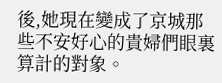後,她現在變成了京城那些不安好心的貴婦們眼裏算計的對象。